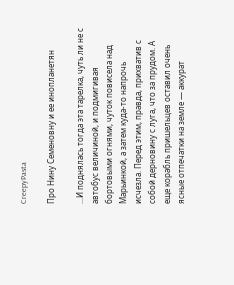CreepyPasta

Про Нину Семеновну и ее инопланетян

...И поднялась тогда эта тарелка, чуть ли не с автобус величиной, и подмигивая бортовыми огнями, чуток повисела над Марьинкой, а затем куда-то напрочь исчезла. Перед этим, правда, прихватив с собой дерновину с луга, что за прудом. А еще корабль пришельцев оставил очень ясные отпечатки на земле — аккурат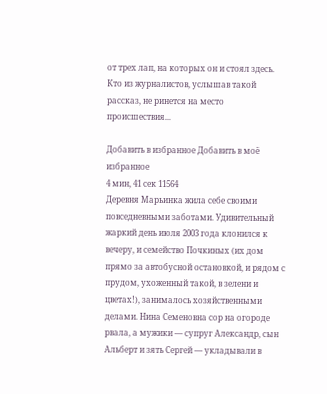от трех лап, на которых он и стоял здесь. Кто из журналистов, услышав такой рассказ, не ринется на место происшествия...

Добавить в избранное Добавить в моё избранное
4 мин, 41 сек 11564
Деревня Марьинка жила себе своими повседневными заботами. Удивительный жаркий день июля 2003 года клонился к вечеру, и семейство Почкиных (их дом прямо за автобусной остановкой, и рядом с прудом, ухоженный такой, в зелени и цветах!), занималось хозяйственными делами. Нина Семеновна сор на огороде рвала, а мужики — супруг Александр, сын Альберт и зять Сергей — укладывали в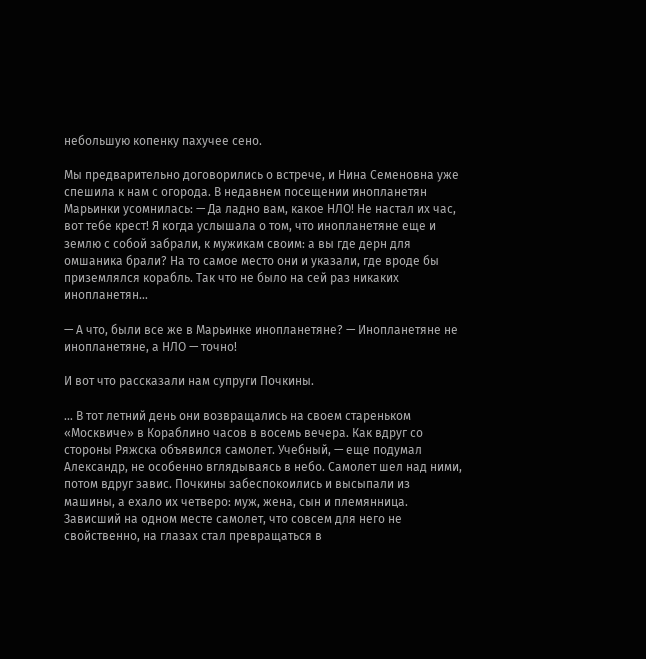небольшую копенку пахучее сено.

Мы предварительно договорились о встрече, и Нина Семеновна уже спешила к нам с огорода. В недавнем посещении инопланетян Марьинки усомнилась: — Да ладно вам, какое НЛО! Не настал их час, вот тебе крест! Я когда услышала о том, что инопланетяне еще и землю с собой забрали, к мужикам своим: а вы где дерн для омшаника брали? На то самое место они и указали, где вроде бы приземлялся корабль. Так что не было на сей раз никаких инопланетян…

— А что, были все же в Марьинке инопланетяне? — Инопланетяне не инопланетяне, а НЛО — точно!

И вот что рассказали нам супруги Почкины.

… В тот летний день они возвращались на своем стареньком «Москвиче» в Кораблино часов в восемь вечера. Как вдруг со стороны Ряжска объявился самолет. Учебный, — еще подумал Александр, не особенно вглядываясь в небо. Самолет шел над ними, потом вдруг завис. Почкины забеспокоились и высыпали из машины, а ехало их четверо: муж, жена, сын и племянница. Зависший на одном месте самолет, что совсем для него не свойственно, на глазах стал превращаться в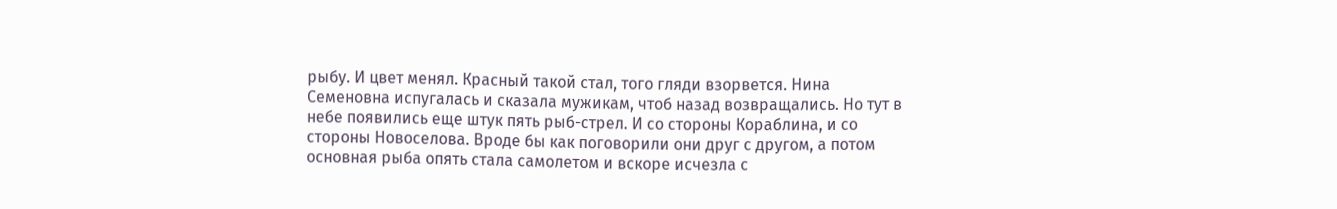рыбу. И цвет менял. Красный такой стал, того гляди взорвется. Нина Семеновна испугалась и сказала мужикам, чтоб назад возвращались. Но тут в небе появились еще штук пять рыб-стрел. И со стороны Кораблина, и со стороны Новоселова. Вроде бы как поговорили они друг с другом, а потом основная рыба опять стала самолетом и вскоре исчезла с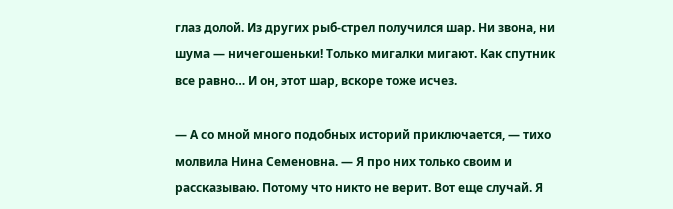глаз долой. Из других рыб-стрел получился шар. Ни звона, ни шума — ничегошеньки! Только мигалки мигают. Как спутник все равно… И он, этот шар, вскоре тоже исчез.

— А со мной много подобных историй приключается, — тихо молвила Нина Семеновна. — Я про них только своим и рассказываю. Потому что никто не верит. Вот еще случай. Я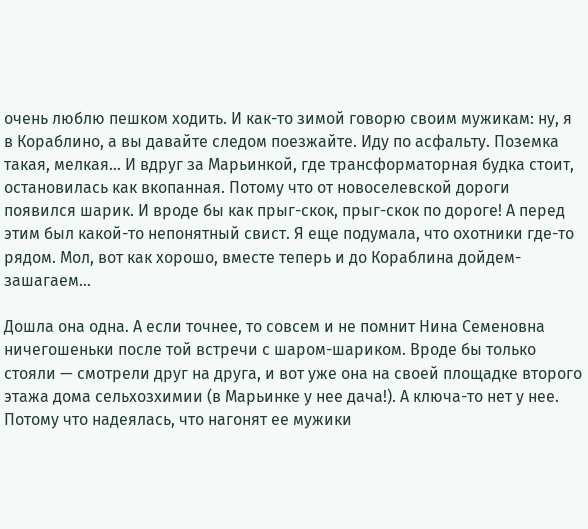очень люблю пешком ходить. И как-то зимой говорю своим мужикам: ну, я в Кораблино, а вы давайте следом поезжайте. Иду по асфальту. Поземка такая, мелкая… И вдруг за Марьинкой, где трансформаторная будка стоит, остановилась как вкопанная. Потому что от новоселевской дороги появился шарик. И вроде бы как прыг-скок, прыг-скок по дороге! А перед этим был какой-то непонятный свист. Я еще подумала, что охотники где-то рядом. Мол, вот как хорошо, вместе теперь и до Кораблина дойдем-зашагаем…

Дошла она одна. А если точнее, то совсем и не помнит Нина Семеновна ничегошеньки после той встречи с шаром-шариком. Вроде бы только стояли — смотрели друг на друга, и вот уже она на своей площадке второго этажа дома сельхозхимии (в Марьинке у нее дача!). А ключа-то нет у нее. Потому что надеялась, что нагонят ее мужики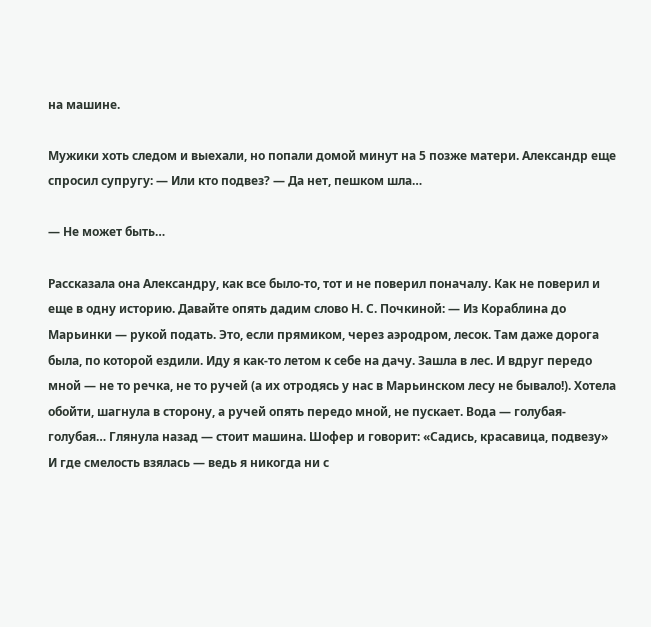на машине.

Мужики хоть следом и выехали, но попали домой минут на 5 позже матери. Александр еще спросил супругу: — Или кто подвез? — Да нет, пешком шла…

— Не может быть…

Рассказала она Александру, как все было-то, тот и не поверил поначалу. Как не поверил и еще в одну историю. Давайте опять дадим слово Н. С. Почкиной: — Из Кораблина до Марьинки — рукой подать. Это, если прямиком, через аэродром, лесок. Там даже дорога была, по которой ездили. Иду я как-то летом к себе на дачу. Зашла в лес. И вдруг передо мной — не то речка, не то ручей (а их отродясь у нас в Марьинском лесу не бывало!). Хотела обойти, шагнула в сторону, а ручей опять передо мной, не пускает. Вода — голубая-голубая… Глянула назад — стоит машина. Шофер и говорит: «Садись, красавица, подвезу» И где смелость взялась — ведь я никогда ни с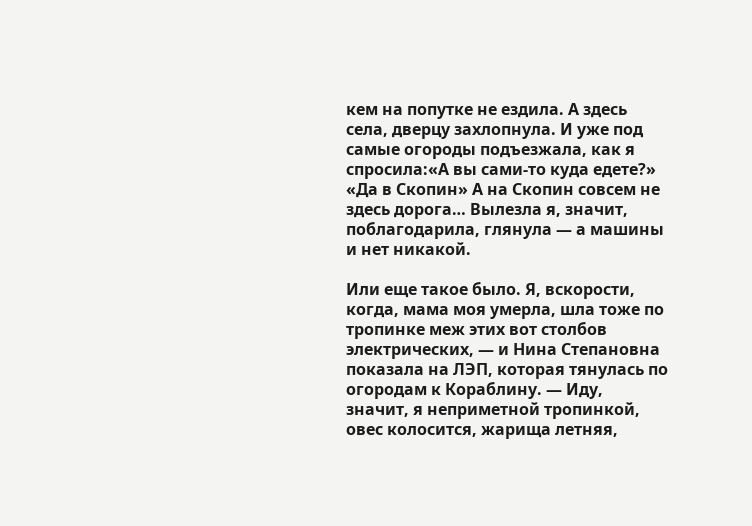кем на попутке не ездила. А здесь села, дверцу захлопнула. И уже под самые огороды подъезжала, как я спросила:«А вы сами-то куда едете?» «Да в Скопин» А на Скопин совсем не здесь дорога… Вылезла я, значит, поблагодарила, глянула — а машины и нет никакой.

Или еще такое было. Я, вскорости, когда, мама моя умерла, шла тоже по тропинке меж этих вот столбов электрических, — и Нина Степановна показала на ЛЭП, которая тянулась по огородам к Кораблину. — Иду, значит, я неприметной тропинкой, овес колосится, жарища летняя,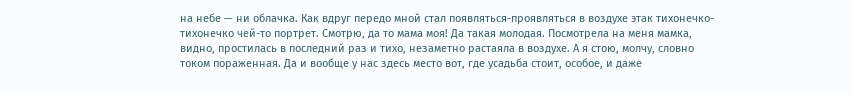на небе — ни облачка. Как вдруг передо мной стал появляться-проявляться в воздухе этак тихонечко-тихонечко чей-то портрет. Смотрю, да то мама моя! Да такая молодая. Посмотрела на меня мамка, видно, простилась в последний раз и тихо, незаметно растаяла в воздухе. А я стою, молчу, словно током пораженная. Да и вообще у нас здесь место вот, где усадьба стоит, особое, и даже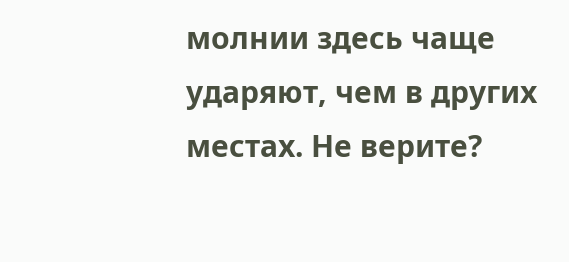молнии здесь чаще ударяют, чем в других местах. Не верите?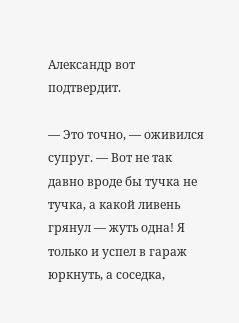Александр вот подтвердит.

— Это точно, — оживился супруг. — Вот не так давно вроде бы тучка не тучка, а какой ливень грянул — жуть одна! Я только и успел в гараж юркнуть, а соседка,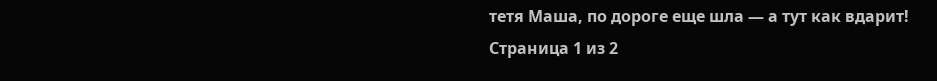тетя Маша, по дороге еще шла — а тут как вдарит!
Страница 1 из 2